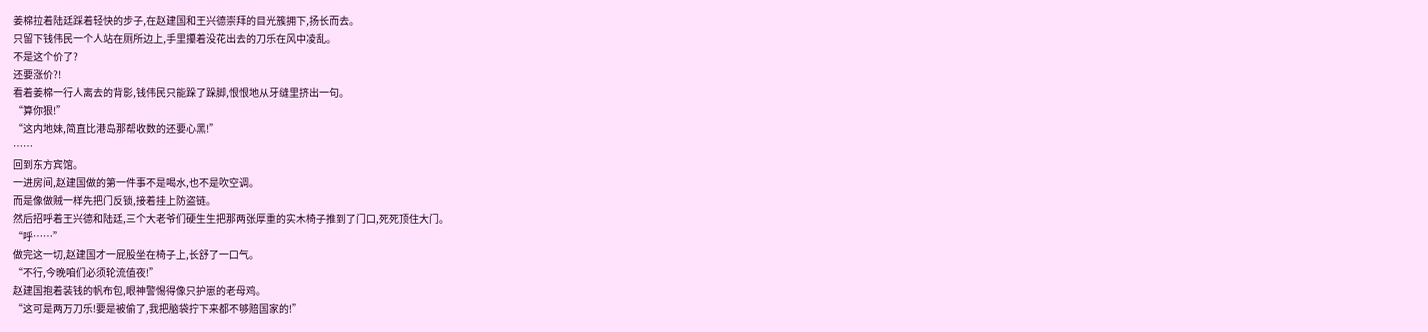姜棉拉着陆廷踩着轻快的步子,在赵建国和王兴德崇拜的目光簇拥下,扬长而去。
只留下钱伟民一个人站在厕所边上,手里攥着没花出去的刀乐在风中凌乱。
不是这个价了?
还要涨价?!
看着姜棉一行人离去的背影,钱伟民只能跺了跺脚,恨恨地从牙缝里挤出一句。
“算你狠!”
“这内地妹,简直比港岛那帮收数的还要心黑!”
……
回到东方宾馆。
一进房间,赵建国做的第一件事不是喝水,也不是吹空调。
而是像做贼一样先把门反锁,接着挂上防盗链。
然后招呼着王兴德和陆廷,三个大老爷们硬生生把那两张厚重的实木椅子推到了门口,死死顶住大门。
“呼……”
做完这一切,赵建国才一屁股坐在椅子上,长舒了一口气。
“不行,今晚咱们必须轮流值夜!”
赵建国抱着装钱的帆布包,眼神警惕得像只护崽的老母鸡。
“这可是两万刀乐!要是被偷了,我把脑袋拧下来都不够赔国家的!”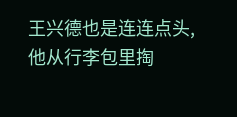王兴德也是连连点头,他从行李包里掏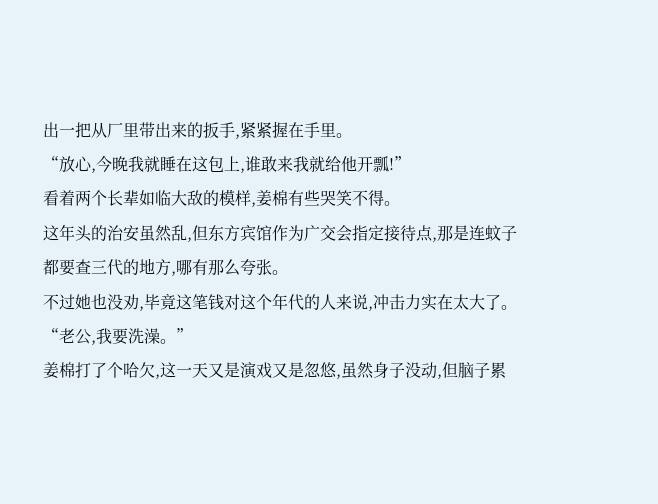出一把从厂里带出来的扳手,紧紧握在手里。
“放心,今晚我就睡在这包上,谁敢来我就给他开瓢!”
看着两个长辈如临大敌的模样,姜棉有些哭笑不得。
这年头的治安虽然乱,但东方宾馆作为广交会指定接待点,那是连蚊子都要查三代的地方,哪有那么夸张。
不过她也没劝,毕竟这笔钱对这个年代的人来说,冲击力实在太大了。
“老公,我要洗澡。”
姜棉打了个哈欠,这一天又是演戏又是忽悠,虽然身子没动,但脑子累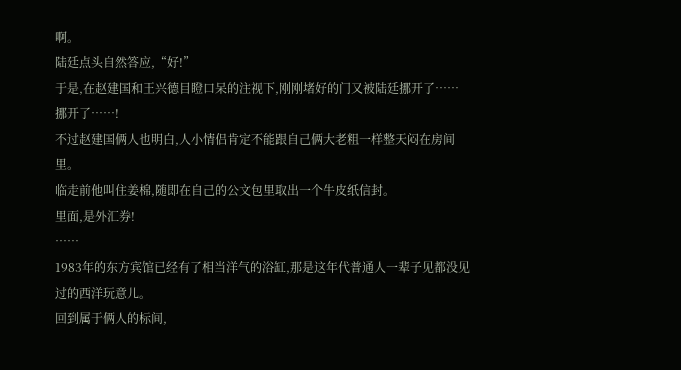啊。
陆廷点头自然答应,“好!”
于是,在赵建国和王兴德目瞪口呆的注视下,刚刚堵好的门又被陆廷挪开了……
挪开了……!
不过赵建国俩人也明白,人小情侣肯定不能跟自己俩大老粗一样整天闷在房间里。
临走前他叫住姜棉,随即在自己的公文包里取出一个牛皮纸信封。
里面,是外汇券!
……
1983年的东方宾馆已经有了相当洋气的浴缸,那是这年代普通人一辈子见都没见过的西洋玩意儿。
回到属于俩人的标间,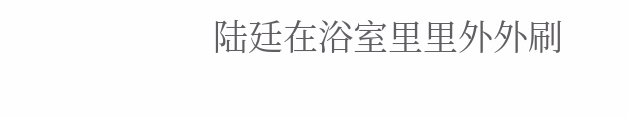陆廷在浴室里里外外刷